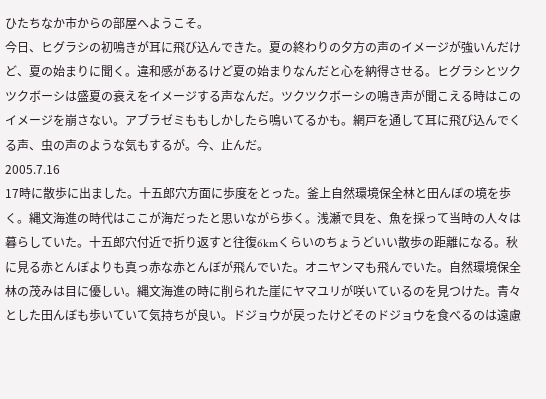ひたちなか市からの部屋へようこそ。
今日、ヒグラシの初鳴きが耳に飛び込んできた。夏の終わりの夕方の声のイメージが強いんだけど、夏の始まりに聞く。違和感があるけど夏の始まりなんだと心を納得させる。ヒグラシとツクツクボーシは盛夏の衰えをイメージする声なんだ。ツクツクボーシの鳴き声が聞こえる時はこのイメージを崩さない。アブラゼミももしかしたら鳴いてるかも。網戸を通して耳に飛び込んでくる声、虫の声のような気もするが。今、止んだ。
2005.7.16
17時に散歩に出ました。十五郎穴方面に歩度をとった。釜上自然環境保全林と田んぼの境を歩く。縄文海進の時代はここが海だったと思いながら歩く。浅瀬で貝を、魚を採って当時の人々は暮らしていた。十五郎穴付近で折り返すと往復6kmくらいのちょうどいい散歩の距離になる。秋に見る赤とんぼよりも真っ赤な赤とんぼが飛んでいた。オニヤンマも飛んでいた。自然環境保全林の茂みは目に優しい。縄文海進の時に削られた崖にヤマユリが咲いているのを見つけた。青々とした田んぼも歩いていて気持ちが良い。ドジョウが戻ったけどそのドジョウを食べるのは遠慮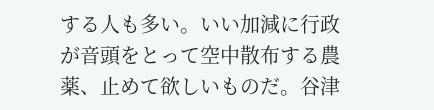する人も多い。いい加減に行政が音頭をとって空中散布する農薬、止めて欲しいものだ。谷津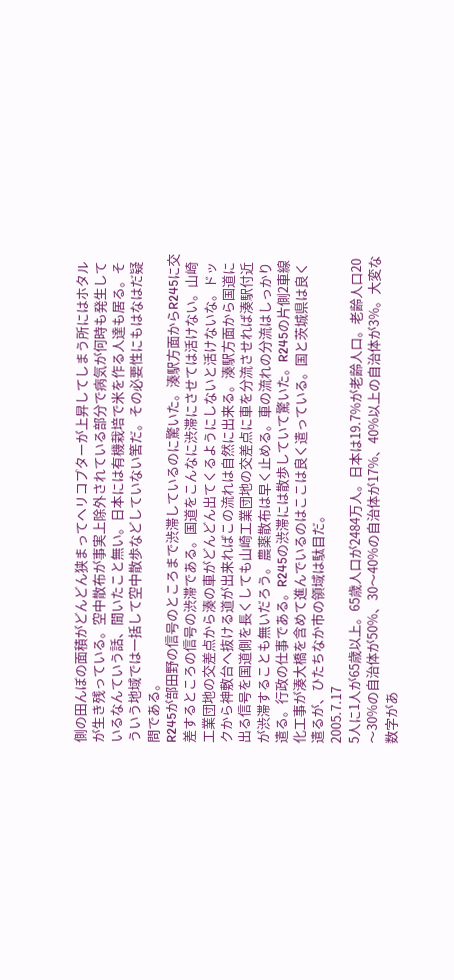側の田んぼの面積がどんどん狭まってヘリコプターが上昇してしまう所にはホタルが生き残っている。空中散布が事実上除外されている部分で病気が何時も発生しているなんていう話、聞いたこと無い。日本には有機栽培で米を作る人達も居る。そういう地域では一括して空中散歩などしていない筈だ。その必要性にもはなはだ疑問である。
R245が部田野の信号のところまで渋滞しているのに驚いた。湊駅方面からR245に交差するところの信号の渋滞である。国道をこんなに渋滞にさせては活けない。山崎工業団地の交差点から湊の車がどんどん出てくるようにしないと活けないな。ドックから神敷台へ抜ける道が出来ればこの流れは自然に出来る。湊駅方面から国道に出る信号を国道側を長くしても山崎工業団地の交差点に車を分流させれば湊駅付近が渋滞することも無いだろう。農薬散布は早く止める。車の流れの分流はしっかり遣る。行政の仕事である。R245の渋滞には散歩していて驚いた。R245の片側2車線化工事が湊大橋を含めて進んでいるのはここは良く遣っている。国と茨城県は良く遣るが、ひたちなか市の領域は駄目だ。
2005.7.17
5人に1人が65歳以上。65歳人口が2484万人。日本は19.7%が老齢人口。老齢人口20〜30%の自治体が50%、30〜40%の自治体が17%、40%以上の自治体が3%。大変な数字があ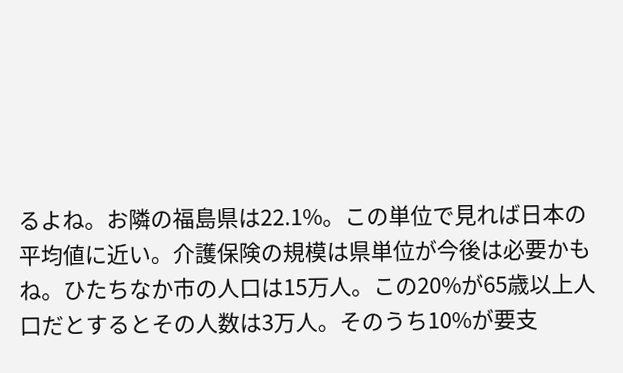るよね。お隣の福島県は22.1%。この単位で見れば日本の平均値に近い。介護保険の規模は県単位が今後は必要かもね。ひたちなか市の人口は15万人。この20%が65歳以上人口だとするとその人数は3万人。そのうち10%が要支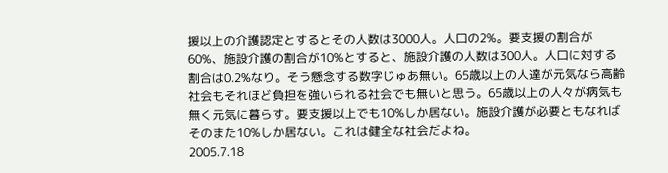援以上の介護認定とするとその人数は3000人。人口の2%。要支援の割合が60%、施設介護の割合が10%とすると、施設介護の人数は300人。人口に対する割合は0.2%なり。そう懸念する数字じゅあ無い。65歳以上の人達が元気なら高齢社会もそれほど負担を強いられる社会でも無いと思う。65歳以上の人々が病気も無く元気に暮らす。要支援以上でも10%しか居ない。施設介護が必要ともなればそのまた10%しか居ない。これは健全な社会だよね。
2005.7.18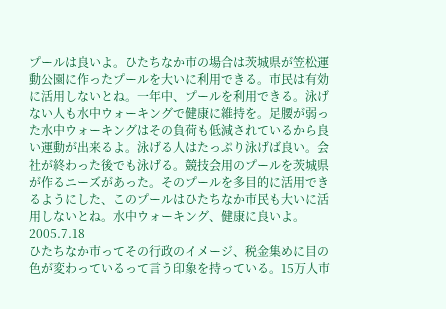プールは良いよ。ひたちなか市の場合は茨城県が笠松運動公園に作ったプールを大いに利用できる。市民は有効に活用しないとね。一年中、プールを利用できる。泳げない人も水中ウォーキングで健康に維持を。足腰が弱った水中ウォーキングはその負荷も低減されているから良い運動が出来るよ。泳げる人はたっぷり泳げば良い。会社が終わった後でも泳げる。競技会用のプールを茨城県が作るニーズがあった。そのプールを多目的に活用できるようにした、このプールはひたちなか市民も大いに活用しないとね。水中ウォーキング、健康に良いよ。
2005.7.18
ひたちなか市ってその行政のイメージ、税金集めに目の色が変わっているって言う印象を持っている。15万人市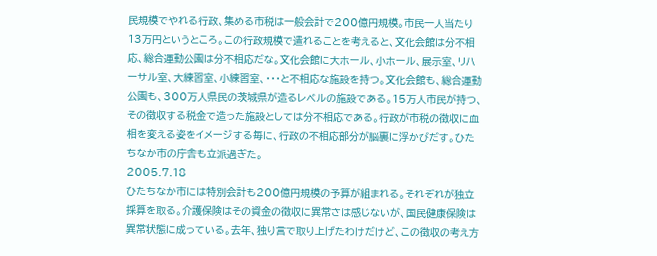民規模でやれる行政、集める市税は一般会計で200億円規模。市民一人当たり13万円というところ。この行政規模で遣れることを考えると、文化会館は分不相応、総合運動公園は分不相応だな。文化会館に大ホール、小ホール、展示室、リハーサル室、大練習室、小練習室、・・・と不相応な施設を持つ。文化会館も、総合運動公園も、300万人県民の茨城県が造るレベルの施設である。15万人市民が持つ、その徴収する税金で造った施設としては分不相応である。行政が市税の徴収に血相を変える姿をイメージする毎に、行政の不相応部分が脳裏に浮かびだす。ひたちなか市の庁舎も立派過ぎた。
2005.7.18
ひたちなか市には特別会計も200億円規模の予算が組まれる。それぞれが独立採算を取る。介護保険はその資金の徴収に異常さは感じないが、国民健康保険は異常状態に成っている。去年、独り言で取り上げたわけだけど、この徴収の考え方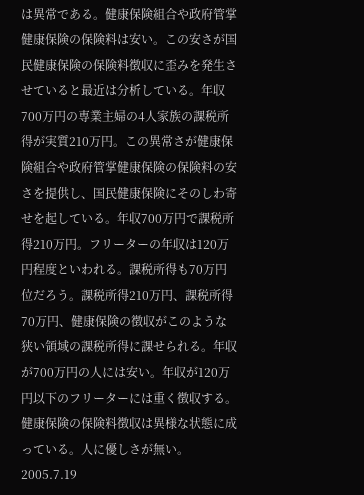は異常である。健康保険組合や政府管掌健康保険の保険料は安い。この安さが国民健康保険の保険料徴収に歪みを発生させていると最近は分析している。年収700万円の専業主婦の4人家族の課税所得が実質210万円。この異常さが健康保険組合や政府管掌健康保険の保険料の安さを提供し、国民健康保険にそのしわ寄せを起している。年収700万円で課税所得210万円。フリーターの年収は120万円程度といわれる。課税所得も70万円位だろう。課税所得210万円、課税所得70万円、健康保険の徴収がこのような狭い領域の課税所得に課せられる。年収が700万円の人には安い。年収が120万円以下のフリーターには重く徴収する。健康保険の保険料徴収は異様な状態に成っている。人に優しさが無い。
2005.7.19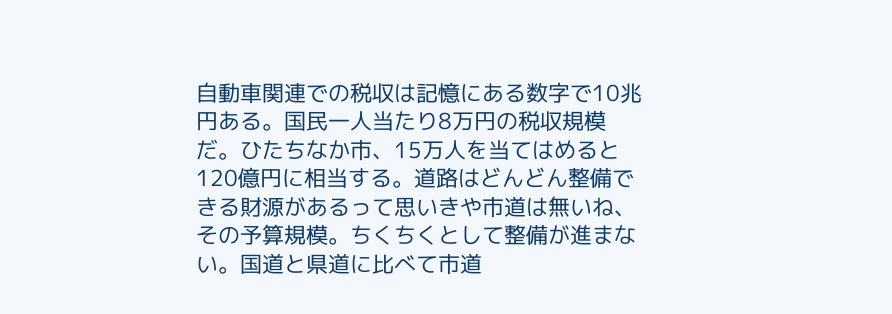自動車関連での税収は記憶にある数字で10兆円ある。国民一人当たり8万円の税収規模だ。ひたちなか市、15万人を当てはめると120億円に相当する。道路はどんどん整備できる財源があるって思いきや市道は無いね、その予算規模。ちくちくとして整備が進まない。国道と県道に比べて市道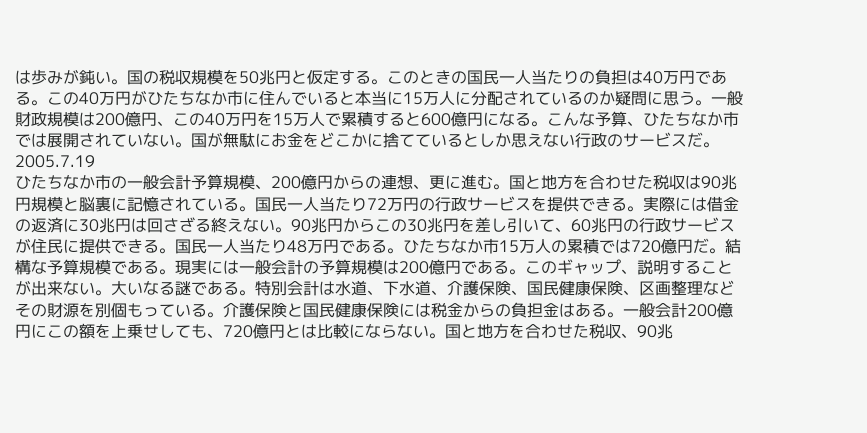は歩みが鈍い。国の税収規模を50兆円と仮定する。このときの国民一人当たりの負担は40万円である。この40万円がひたちなか市に住んでいると本当に15万人に分配されているのか疑問に思う。一般財政規模は200億円、この40万円を15万人で累積すると600億円になる。こんな予算、ひたちなか市では展開されていない。国が無駄にお金をどこかに捨てているとしか思えない行政のサービスだ。
2005.7.19
ひたちなか市の一般会計予算規模、200億円からの連想、更に進む。国と地方を合わせた税収は90兆円規模と脳裏に記憶されている。国民一人当たり72万円の行政サービスを提供できる。実際には借金の返済に30兆円は回さざる終えない。90兆円からこの30兆円を差し引いて、60兆円の行政サービスが住民に提供できる。国民一人当たり48万円である。ひたちなか市15万人の累積では720億円だ。結構な予算規模である。現実には一般会計の予算規模は200億円である。このギャップ、説明することが出来ない。大いなる謎である。特別会計は水道、下水道、介護保険、国民健康保険、区画整理などその財源を別個もっている。介護保険と国民健康保険には税金からの負担金はある。一般会計200億円にこの額を上乗せしても、720億円とは比較にならない。国と地方を合わせた税収、90兆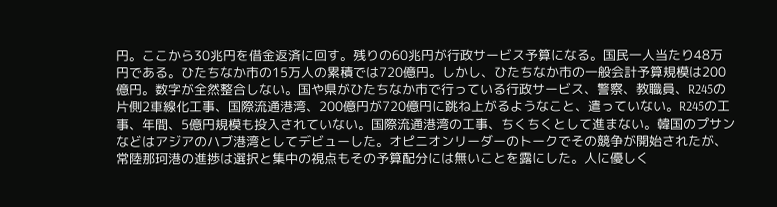円。ここから30兆円を借金返済に回す。残りの60兆円が行政サービス予算になる。国民一人当たり48万円である。ひたちなか市の15万人の累積では720億円。しかし、ひたちなか市の一般会計予算規模は200億円。数字が全然整合しない。国や県がひたちなか市で行っている行政サービス、警察、教職員、R245の片側2車線化工事、国際流通港湾、200億円が720億円に跳ね上がるようなこと、遣っていない。R245の工事、年間、5億円規模も投入されていない。国際流通港湾の工事、ちくちくとして進まない。韓国のプサンなどはアジアのハブ港湾としてデビューした。オピニオンリーダーのトークでその競争が開始されたが、常陸那珂港の進捗は選択と集中の視点もその予算配分には無いことを露にした。人に優しく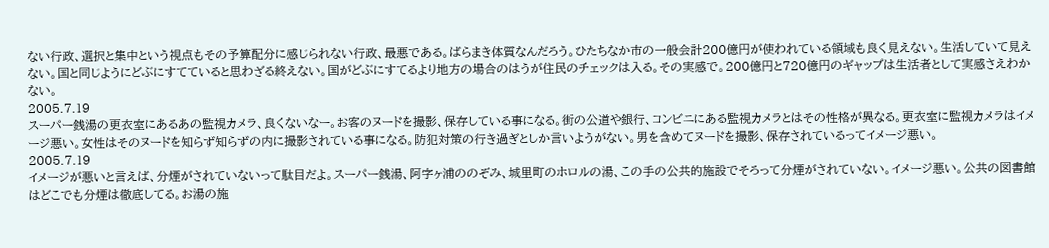ない行政、選択と集中という視点もその予算配分に感じられない行政、最悪である。ばらまき体質なんだろう。ひたちなか市の一般会計200億円が使われている領域も良く見えない。生活していて見えない。国と同じようにどぶにすてていると思わざる終えない。国がどぶにすてるより地方の場合のはうが住民のチェックは入る。その実感で。200億円と720億円のギャップは生活者として実感さえわかない。
2005.7.19
スーパー銭湯の更衣室にあるあの監視カメラ、良くないなー。お客のヌードを撮影、保存している事になる。街の公道や銀行、コンビニにある監視カメラとはその性格が異なる。更衣室に監視カメラはイメージ悪い。女性はそのヌードを知らず知らずの内に撮影されている事になる。防犯対策の行き過ぎとしか言いようがない。男を含めてヌードを撮影、保存されているってイメージ悪い。
2005.7.19
イメージが悪いと言えば、分煙がされていないって駄目だよ。スーパー銭湯、阿字ヶ浦ののぞみ、城里町のホロルの湯、この手の公共的施設でそろって分煙がされていない。イメージ悪い。公共の図書館はどこでも分煙は徹底してる。お湯の施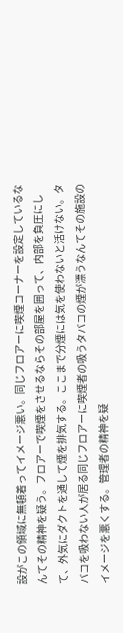設がこの領域に無頓着ってイメージ悪い。同じフロアーに喫煙コーナーを設定しているなんてその精神を疑う。フロアーで喫煙をさせるならその部屋を囲って、内部を負圧にして、外気にダクトを通して煙を排気する。ここまで分煙には気を使わないと活けない。タバコを吸わない人が居る同じフロアーに喫煙者の吸うタバコの煙が漂うなんてその施設のイメージを悪くする。管理者の精神を疑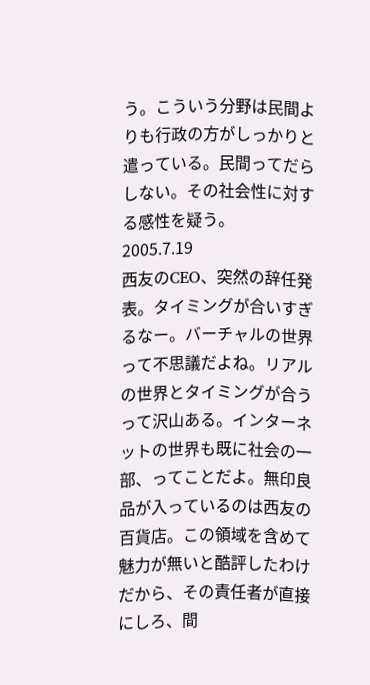う。こういう分野は民間よりも行政の方がしっかりと遣っている。民間ってだらしない。その社会性に対する感性を疑う。
2005.7.19
西友のCEO、突然の辞任発表。タイミングが合いすぎるなー。バーチャルの世界って不思議だよね。リアルの世界とタイミングが合うって沢山ある。インターネットの世界も既に社会の一部、ってことだよ。無印良品が入っているのは西友の百貨店。この領域を含めて魅力が無いと酷評したわけだから、その責任者が直接にしろ、間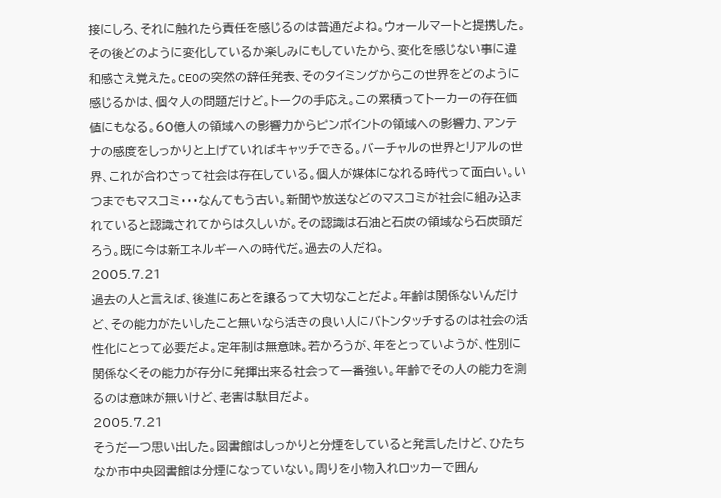接にしろ、それに触れたら責任を感じるのは普通だよね。ウォールマートと提携した。その後どのように変化しているか楽しみにもしていたから、変化を感じない事に違和感さえ覚えた。CEOの突然の辞任発表、そのタイミングからこの世界をどのように感じるかは、個々人の問題だけど。トークの手応え。この累積ってトーカーの存在価値にもなる。60億人の領域への影響力からピンポイントの領域への影響力、アンテナの感度をしっかりと上げていればキャッチできる。バーチャルの世界とリアルの世界、これが合わさって社会は存在している。個人が媒体になれる時代って面白い。いつまでもマスコミ・・・なんてもう古い。新聞や放送などのマスコミが社会に組み込まれていると認識されてからは久しいが。その認識は石油と石炭の領域なら石炭頭だろう。既に今は新エネルギーへの時代だ。過去の人だね。
2005.7.21
過去の人と言えば、後進にあとを譲るって大切なことだよ。年齢は関係ないんだけど、その能力がたいしたこと無いなら活きの良い人にバトンタッチするのは社会の活性化にとって必要だよ。定年制は無意味。若かろうが、年をとっていようが、性別に関係なくその能力が存分に発揮出来る社会って一番強い。年齢でその人の能力を測るのは意味が無いけど、老害は駄目だよ。
2005.7.21
そうだ一つ思い出した。図書館はしっかりと分煙をしていると発言したけど、ひたちなか市中央図書館は分煙になっていない。周りを小物入れロッカーで囲ん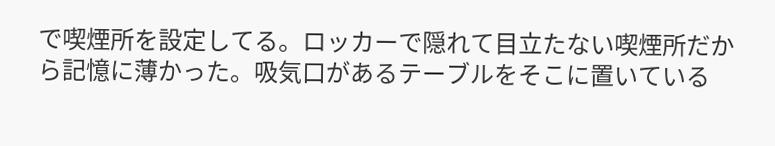で喫煙所を設定してる。ロッカーで隠れて目立たない喫煙所だから記憶に薄かった。吸気口があるテーブルをそこに置いている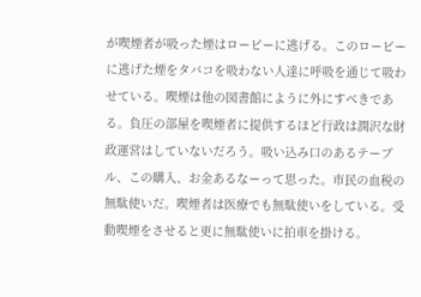が喫煙者が吸った煙はロービーに逃げる。このロービーに逃げた煙をタバコを吸わない人達に呼吸を通じて吸わせている。喫煙は他の図書館にように外にすべきである。負圧の部屋を喫煙者に提供するほど行政は潤沢な財政運営はしていないだろう。吸い込み口のあるテーブル、この購入、お金あるなーって思った。市民の血税の無駄使いだ。喫煙者は医療でも無駄使いをしている。受動喫煙をさせると更に無駄使いに拍車を掛ける。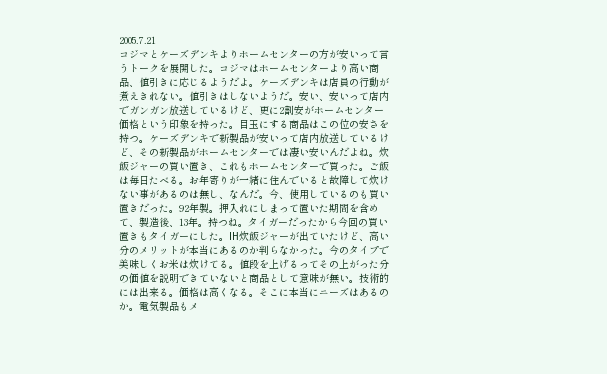2005.7.21
コジマとケーズデンキよりホームセンターの方が安いって言うトークを展開した。コジマはホームセンターより高い商品、値引きに応じるようだよ。ケーズデンキは店員の行動が煮えきれない。値引きはしないようだ。安い、安いって店内でガンガン放送しているけど、更に2割安がホームセンター価格という印象を持った。目玉にする商品はこの位の安さを持つ。ケーズデンキで新製品が安いって店内放送しているけど、その新製品がホームセンターでは凄い安いんだよね。炊飯ジャーの買い置き、これもホームセンターで買った。ご飯は毎日たべる。お年寄りが一緒に住んでいると故障して炊けない事があるのは無し、なんだ。今、使用しているのも買い置きだった。92年製。押入れにしまって置いた期間を含めて、製造後、13年。持つね。タイガーだったから今回の買い置きもタイガーにした。IH炊飯ジャーが出ていたけど、高い分のメリットが本当にあるのか判らなかった。今のタイプで美味しくお米は炊けてる。値段を上げるってその上がった分の価値を説明できていないと商品として意味が無い。技術的には出来る。価格は高くなる。そこに本当にニーズはあるのか。電気製品もメ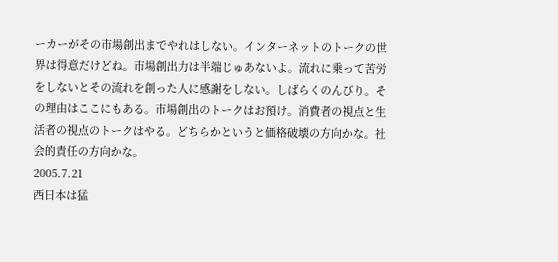ーカーがその市場創出までやれはしない。インターネットのトークの世界は得意だけどね。市場創出力は半端じゅあないよ。流れに乗って苦労をしないとその流れを創った人に感謝をしない。しばらくのんびり。その理由はここにもある。市場創出のトークはお預け。消費者の視点と生活者の視点のトークはやる。どちらかというと価格破壊の方向かな。社会的責任の方向かな。
2005.7.21
西日本は猛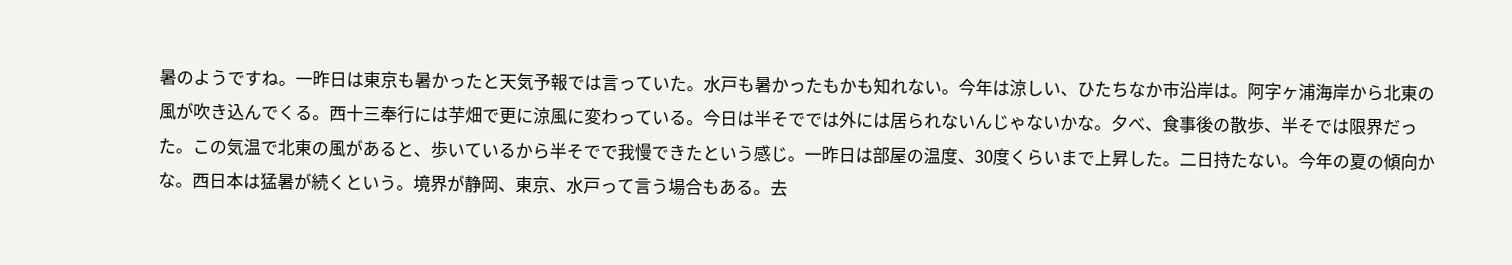暑のようですね。一昨日は東京も暑かったと天気予報では言っていた。水戸も暑かったもかも知れない。今年は涼しい、ひたちなか市沿岸は。阿字ヶ浦海岸から北東の風が吹き込んでくる。西十三奉行には芋畑で更に涼風に変わっている。今日は半そででは外には居られないんじゃないかな。夕べ、食事後の散歩、半そでは限界だった。この気温で北東の風があると、歩いているから半そでで我慢できたという感じ。一昨日は部屋の温度、30度くらいまで上昇した。二日持たない。今年の夏の傾向かな。西日本は猛暑が続くという。境界が静岡、東京、水戸って言う場合もある。去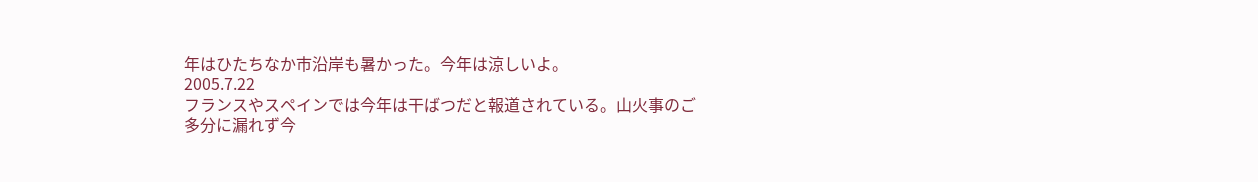年はひたちなか市沿岸も暑かった。今年は涼しいよ。
2005.7.22
フランスやスペインでは今年は干ばつだと報道されている。山火事のご多分に漏れず今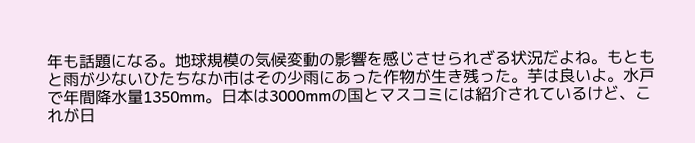年も話題になる。地球規模の気候変動の影響を感じさせられざる状況だよね。もともと雨が少ないひたちなか市はその少雨にあった作物が生き残った。芋は良いよ。水戸で年間降水量1350mm。日本は3000mmの国とマスコミには紹介されているけど、これが日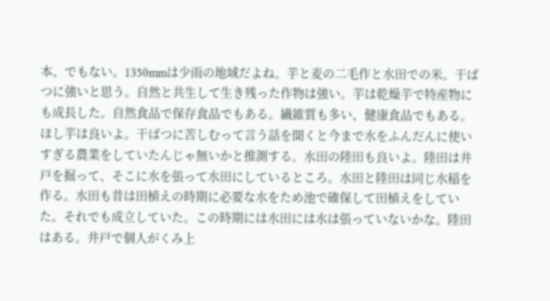本、でもない。1350mmは少雨の地域だよね。芋と麦の二毛作と水田での米。干ばつに強いと思う。自然と共生して生き残った作物は強い。芋は乾燥芋で特産物にも成長した。自然食品で保存食品でもある。繊維質も多い、健康食品でもある。ほし芋は良いよ。干ばつに苦しむって言う話を聞くと今まで水をふんだんに使いすぎる農業をしていたんじゃ無いかと推測する。水田の陸田も良いよ。陸田は井戸を掘って、そこに水を張って水田にしているところ。水田と陸田は同じ水稲を作る。水田も昔は田植えの時期に必要な水をため池で確保して田植えをしていた。それでも成立していた。この時期には水田には水は張っていないかな。陸田はある。井戸で個人がくみ上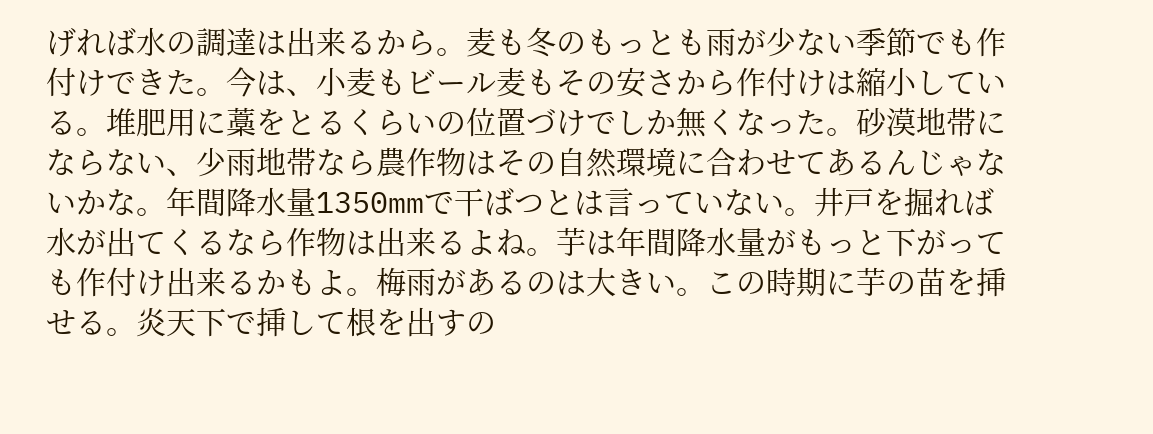げれば水の調達は出来るから。麦も冬のもっとも雨が少ない季節でも作付けできた。今は、小麦もビール麦もその安さから作付けは縮小している。堆肥用に藁をとるくらいの位置づけでしか無くなった。砂漠地帯にならない、少雨地帯なら農作物はその自然環境に合わせてあるんじゃないかな。年間降水量1350mmで干ばつとは言っていない。井戸を掘れば水が出てくるなら作物は出来るよね。芋は年間降水量がもっと下がっても作付け出来るかもよ。梅雨があるのは大きい。この時期に芋の苗を挿せる。炎天下で挿して根を出すの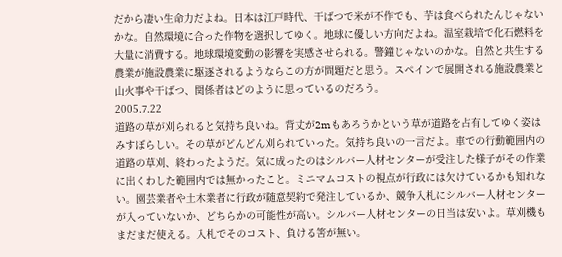だから凄い生命力だよね。日本は江戸時代、干ばつで米が不作でも、芋は食べられたんじゃないかな。自然環境に合った作物を選択してゆく。地球に優しい方向だよね。温室栽培で化石燃料を大量に消費する。地球環境変動の影響を実感させられる。警鐘じゃないのかな。自然と共生する農業が施設農業に駆逐されるようならこの方が問題だと思う。スペインで展開される施設農業と山火事や干ばつ、関係者はどのように思っているのだろう。
2005.7.22
道路の草が刈られると気持ち良いね。背丈が2mもあろうかという草が道路を占有してゆく姿はみすぼらしい。その草がどんどん刈られていった。気持ち良いの一言だよ。車での行動範囲内の道路の草刈、終わったようだ。気に成ったのはシルバー人材センターが受注した様子がその作業に出くわした範囲内では無かったこと。ミニマムコストの視点が行政には欠けているかも知れない。園芸業者や土木業者に行政が随意契約で発注しているか、競争入札にシルバー人材センターが入っていないか、どちらかの可能性が高い。シルバー人材センターの日当は安いよ。草刈機もまだまだ使える。入札でそのコスト、負ける筈が無い。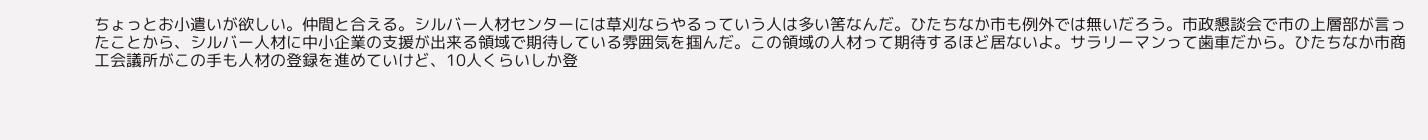ちょっとお小遣いが欲しい。仲間と合える。シルバー人材センターには草刈ならやるっていう人は多い筈なんだ。ひたちなか市も例外では無いだろう。市政懇談会で市の上層部が言ったことから、シルバー人材に中小企業の支援が出来る領域で期待している雰囲気を掴んだ。この領域の人材って期待するほど居ないよ。サラリーマンって歯車だから。ひたちなか市商工会議所がこの手も人材の登録を進めていけど、10人くらいしか登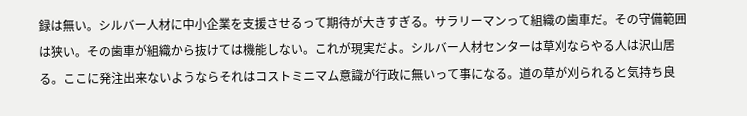録は無い。シルバー人材に中小企業を支援させるって期待が大きすぎる。サラリーマンって組織の歯車だ。その守備範囲は狭い。その歯車が組織から抜けては機能しない。これが現実だよ。シルバー人材センターは草刈ならやる人は沢山居る。ここに発注出来ないようならそれはコストミニマム意識が行政に無いって事になる。道の草が刈られると気持ち良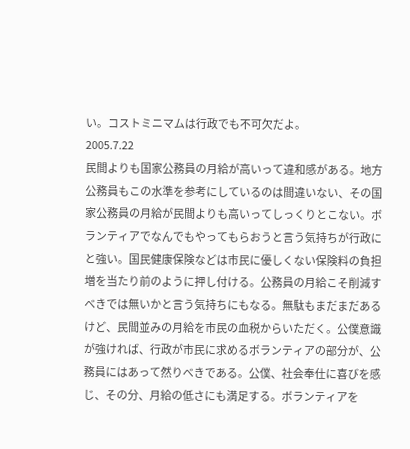い。コストミニマムは行政でも不可欠だよ。
2005.7.22
民間よりも国家公務員の月給が高いって違和感がある。地方公務員もこの水準を参考にしているのは間違いない、その国家公務員の月給が民間よりも高いってしっくりとこない。ボランティアでなんでもやってもらおうと言う気持ちが行政にと強い。国民健康保険などは市民に優しくない保険料の負担増を当たり前のように押し付ける。公務員の月給こそ削減すべきでは無いかと言う気持ちにもなる。無駄もまだまだあるけど、民間並みの月給を市民の血税からいただく。公僕意識が強ければ、行政が市民に求めるボランティアの部分が、公務員にはあって然りべきである。公僕、社会奉仕に喜びを感じ、その分、月給の低さにも満足する。ボランティアを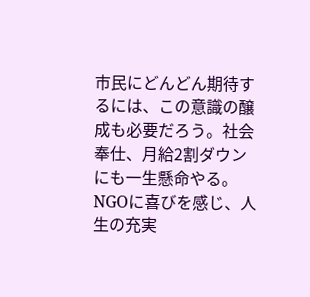市民にどんどん期待するには、この意識の醸成も必要だろう。社会奉仕、月給2割ダウンにも一生懸命やる。NGOに喜びを感じ、人生の充実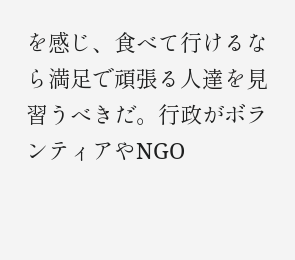を感じ、食べて行けるなら満足で頑張る人達を見習うべきだ。行政がボランティアやNGO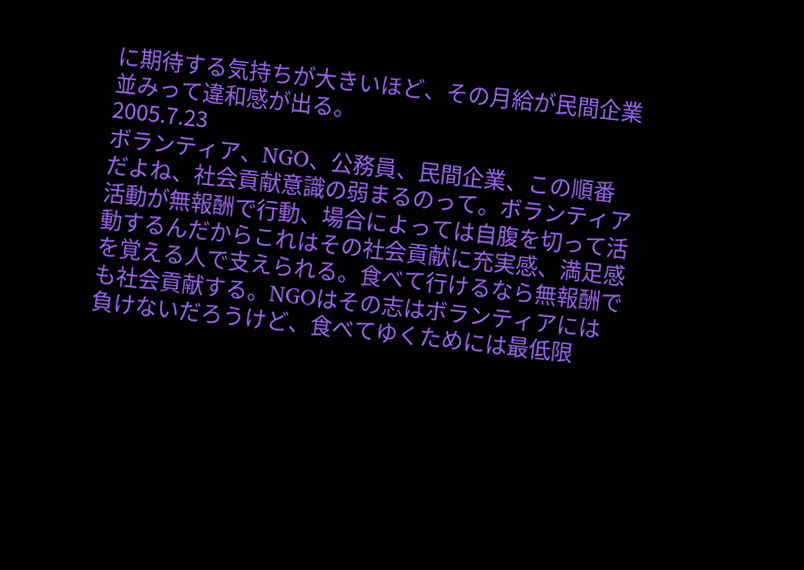に期待する気持ちが大きいほど、その月給が民間企業並みって違和感が出る。
2005.7.23
ボランティア、NGO、公務員、民間企業、この順番だよね、社会貢献意識の弱まるのって。ボランティア活動が無報酬で行動、場合によっては自腹を切って活動するんだからこれはその社会貢献に充実感、満足感を覚える人で支えられる。食べて行けるなら無報酬でも社会貢献する。NGOはその志はボランティアには負けないだろうけど、食べてゆくためには最低限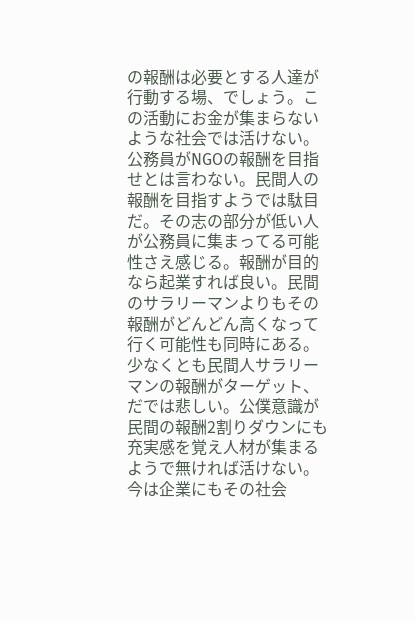の報酬は必要とする人達が行動する場、でしょう。この活動にお金が集まらないような社会では活けない。公務員がNGOの報酬を目指せとは言わない。民間人の報酬を目指すようでは駄目だ。その志の部分が低い人が公務員に集まってる可能性さえ感じる。報酬が目的なら起業すれば良い。民間のサラリーマンよりもその報酬がどんどん高くなって行く可能性も同時にある。少なくとも民間人サラリーマンの報酬がターゲット、だでは悲しい。公僕意識が民間の報酬2割りダウンにも充実感を覚え人材が集まるようで無ければ活けない。今は企業にもその社会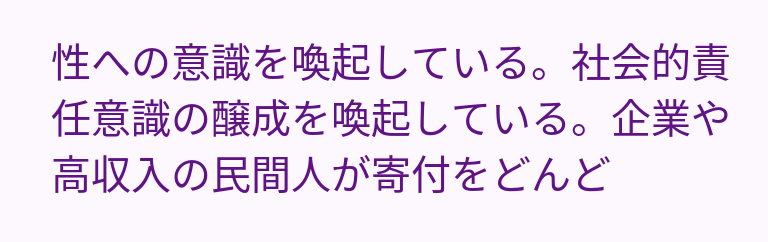性への意識を喚起している。社会的責任意識の醸成を喚起している。企業や高収入の民間人が寄付をどんど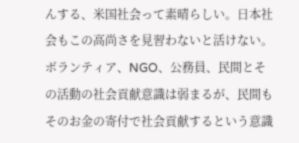んする、米国社会って素晴らしい。日本社会もこの高尚さを見習わないと活けない。ボランティア、NGO、公務員、民間とその活動の社会貢献意識は弱まるが、民間もそのお金の寄付で社会貢献するという意識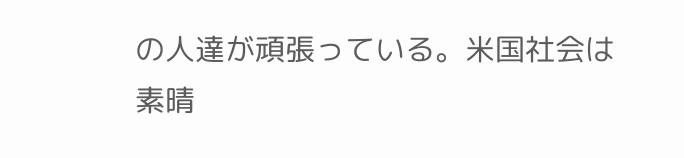の人達が頑張っている。米国社会は素晴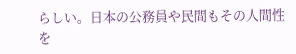らしい。日本の公務員や民間もその人間性を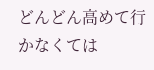どんどん高めて行かなくては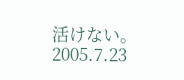活けない。
2005.7.23